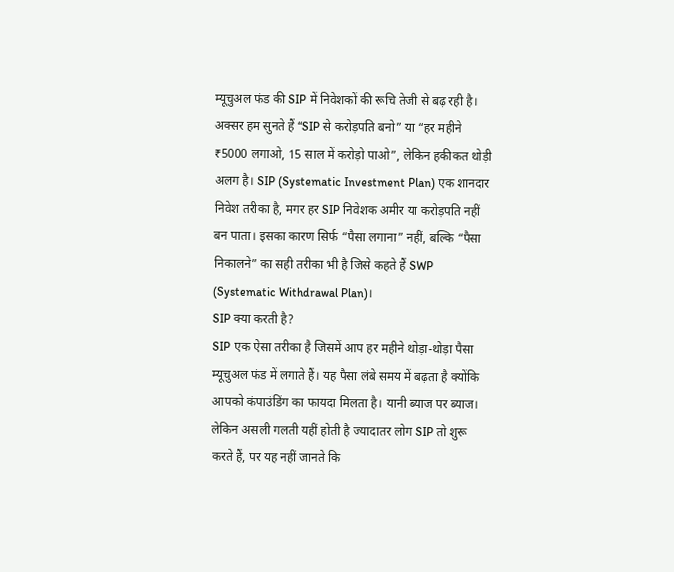म्यूचुअल फंड की SIP में निवेशकों की रूचि तेजी से बढ़ रही है। अक्सर हम सुनते हैं “SIP से करोड़पति बनो” या “हर महीने ₹5000 लगाओ, 15 साल में करोड़ो पाओ”, लेकिन हकीकत थोड़ी अलग है। SIP (Systematic Investment Plan) एक शानदार निवेश तरीका है, मगर हर SIP निवेशक अमीर या करोड़पति नहीं बन पाता। इसका कारण सिर्फ “पैसा लगाना” नहीं, बल्कि “पैसा निकालने” का सही तरीका भी है जिसे कहते हैं SWP (Systematic Withdrawal Plan)।
SIP क्या करती है?
SIP एक ऐसा तरीका है जिसमें आप हर महीने थोड़ा-थोड़ा पैसा म्यूचुअल फंड में लगाते हैं। यह पैसा लंबे समय में बढ़ता है क्योंकि आपको कंपाउंडिंग का फायदा मिलता है। यानी ब्याज पर ब्याज। लेकिन असली गलती यहीं होती है ज्यादातर लोग SIP तो शुरू करते हैं, पर यह नहीं जानते कि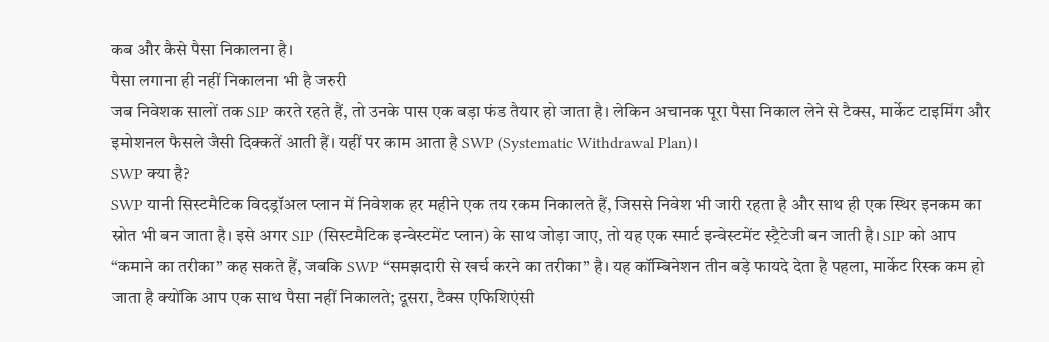कब और कैसे पैसा निकालना है।
पैसा लगाना ही नहीं निकालना भी है जरुरी
जब निवेशक सालों तक SIP करते रहते हैं, तो उनके पास एक बड़ा फंड तैयार हो जाता है। लेकिन अचानक पूरा पैसा निकाल लेने से टैक्स, मार्केट टाइमिंग और इमोशनल फैसले जैसी दिक्कतें आती हैं। यहीं पर काम आता है SWP (Systematic Withdrawal Plan)।
SWP क्या है?
SWP यानी सिस्टमैटिक विदड्रॉअल प्लान में निवेशक हर महीने एक तय रकम निकालते हैं, जिससे निवेश भी जारी रहता है और साथ ही एक स्थिर इनकम का स्रोत भी बन जाता है। इसे अगर SIP (सिस्टमैटिक इन्वेस्टमेंट प्लान) के साथ जोड़ा जाए, तो यह एक स्मार्ट इन्वेस्टमेंट स्ट्रैटेजी बन जाती है। SIP को आप “कमाने का तरीका” कह सकते हैं, जबकि SWP “समझदारी से खर्च करने का तरीका” है। यह कॉम्बिनेशन तीन बड़े फायदे देता है पहला, मार्केट रिस्क कम हो जाता है क्योंकि आप एक साथ पैसा नहीं निकालते; दूसरा, टैक्स एफिशिएंसी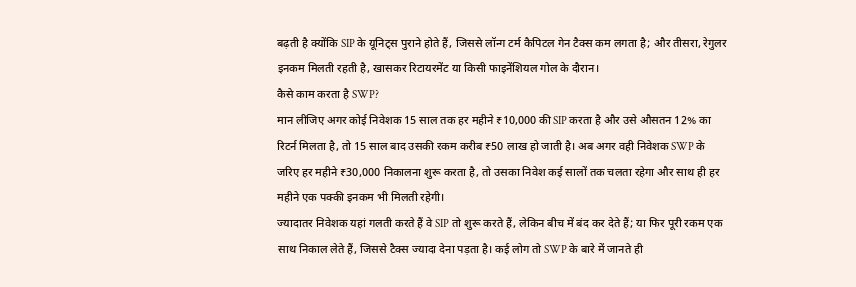बढ़ती है क्योंकि SIP के यूनिट्स पुराने होते हैं, जिससे लॉन्ग टर्म कैपिटल गेन टैक्स कम लगता है; और तीसरा, रेगुलर इनकम मिलती रहती है, खासकर रिटायरमेंट या किसी फाइनेंशियल गोल के दौरान।
कैसे काम करता है SWP?
मान लीजिए अगर कोई निवेशक 15 साल तक हर महीने ₹10,000 की SIP करता है और उसे औसतन 12% का रिटर्न मिलता है, तो 15 साल बाद उसकी रकम करीब ₹50 लाख हो जाती है। अब अगर वही निवेशक SWP के जरिए हर महीने ₹30,000 निकालना शुरू करता है, तो उसका निवेश कई सालों तक चलता रहेगा और साथ ही हर महीने एक पक्की इनकम भी मिलती रहेगी।
ज्यादातर निवेशक यहां गलती करते हैं वे SIP तो शुरू करते हैं, लेकिन बीच में बंद कर देते हैं; या फिर पूरी रकम एक साथ निकाल लेते हैं, जिससे टैक्स ज्यादा देना पड़ता है। कई लोग तो SWP के बारे में जानते ही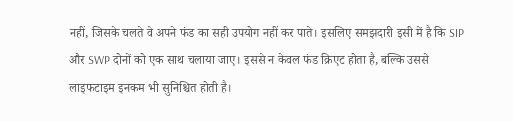नहीं, जिसके चलते वे अपने फंड का सही उपयोग नहीं कर पाते। इसलिए समझदारी इसी में है कि SIP और SWP दोनों को एक साथ चलाया जाए। इससे न केवल फंड क्रिएट होता है, बल्कि उससे लाइफटाइम इनकम भी सुनिश्चित होती है।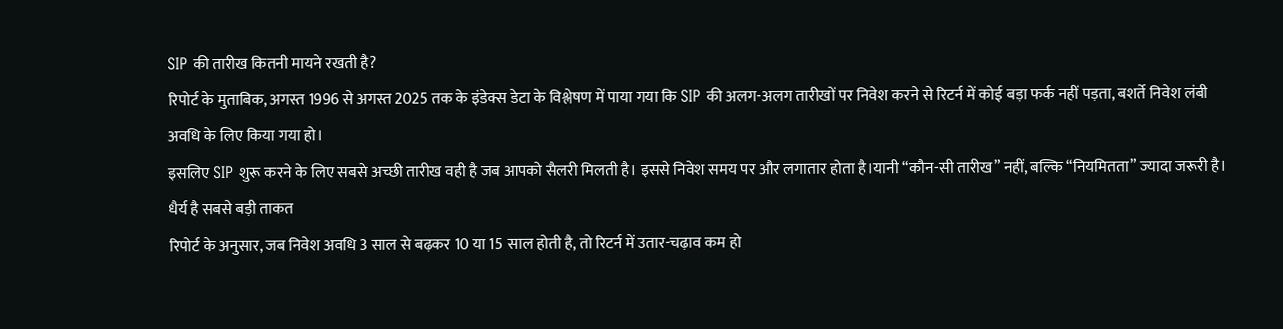SIP की तारीख कितनी मायने रखती है?
रिपोर्ट के मुताबिक, अगस्त 1996 से अगस्त 2025 तक के इंडेक्स डेटा के विश्लेषण में पाया गया कि SIP की अलग-अलग तारीखों पर निवेश करने से रिटर्न में कोई बड़ा फर्क नहीं पड़ता, बशर्ते निवेश लंबी अवधि के लिए किया गया हो।
इसलिए SIP शुरू करने के लिए सबसे अच्छी तारीख वही है जब आपको सैलरी मिलती है। इससे निवेश समय पर और लगातार होता है।यानी “कौन-सी तारीख” नहीं, बल्कि “नियमितता” ज्यादा जरूरी है।
धैर्य है सबसे बड़ी ताकत
रिपोर्ट के अनुसार, जब निवेश अवधि 3 साल से बढ़कर 10 या 15 साल होती है, तो रिटर्न में उतार-चढ़ाव कम हो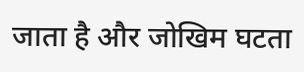जाता है और जोखिम घटता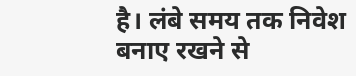है। लंबे समय तक निवेश बनाए रखने से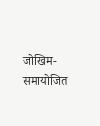जोखिम-समायोजित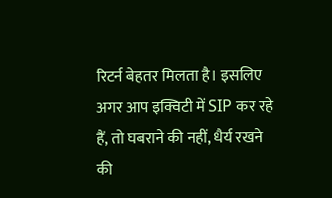रिटर्न बेहतर मिलता है। इसलिए अगर आप इक्विटी में SIP कर रहे हैं, तो घबराने की नहीं, धैर्य रखने की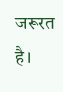जरूरत है।